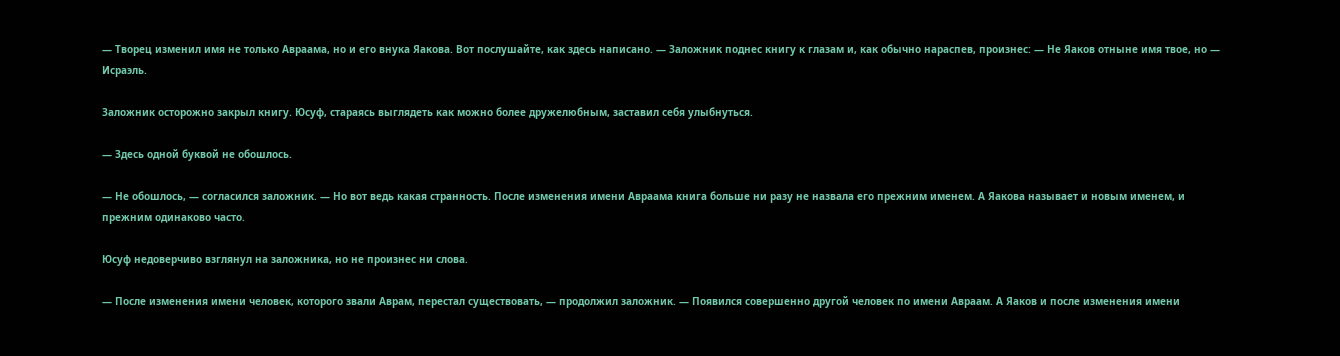— Творец изменил имя не только Авраама, но и его внука Яакова. Вот послушайте, как здесь написано. — Заложник поднес книгу к глазам и, как обычно нараспев, произнес: — Не Яаков отныне имя твое, но — Исраэль.

Заложник осторожно закрыл книгу. Юсуф, стараясь выглядеть как можно более дружелюбным, заставил себя улыбнуться.

— Здесь одной буквой не обошлось.

— Не обошлось, — согласился заложник. — Но вот ведь какая странность. После изменения имени Авраама книга больше ни разу не назвала его прежним именем. А Яакова называет и новым именем, и прежним одинаково часто.

Юсуф недоверчиво взглянул на заложника, но не произнес ни слова.

— После изменения имени человек, которого звали Аврам, перестал существовать, — продолжил заложник. — Появился совершенно другой человек по имени Авраам. А Яаков и после изменения имени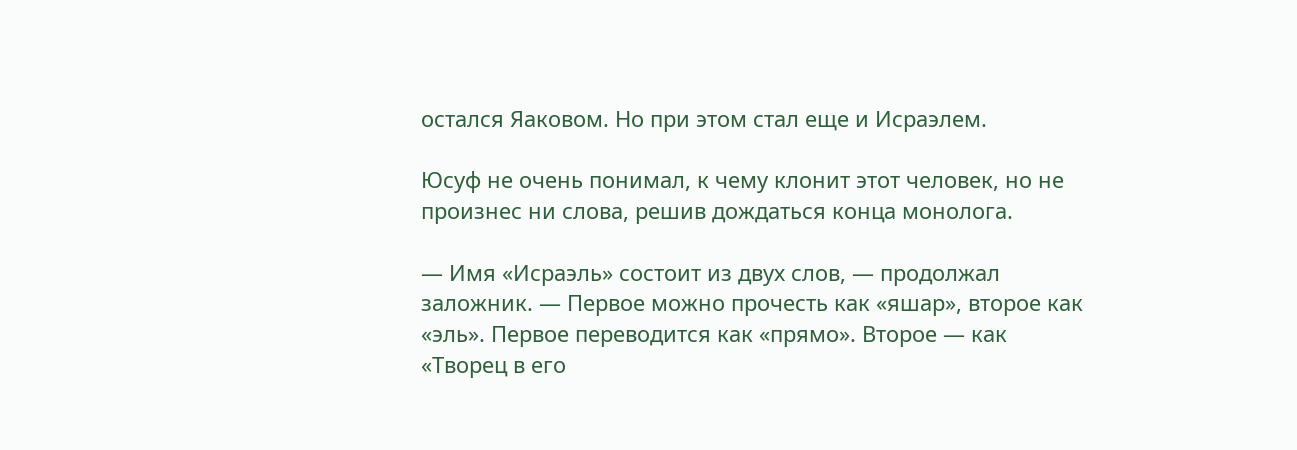остался Яаковом. Но при этом стал еще и Исраэлем.

Юсуф не очень понимал, к чему клонит этот человек, но не произнес ни слова, решив дождаться конца монолога.

— Имя «Исраэль» состоит из двух слов, — продолжал заложник. — Первое можно прочесть как «яшар», второе как «эль». Первое переводится как «прямо». Второе — как «Творец в его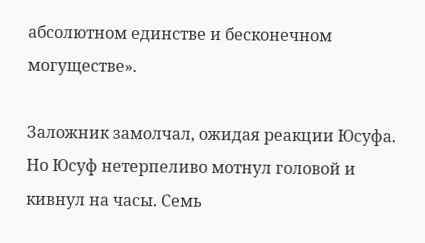абсолютном единстве и бесконечном могуществе».

Заложник замолчал, ожидая реакции Юсуфа. Но Юсуф нетерпеливо мотнул головой и кивнул на часы. Семь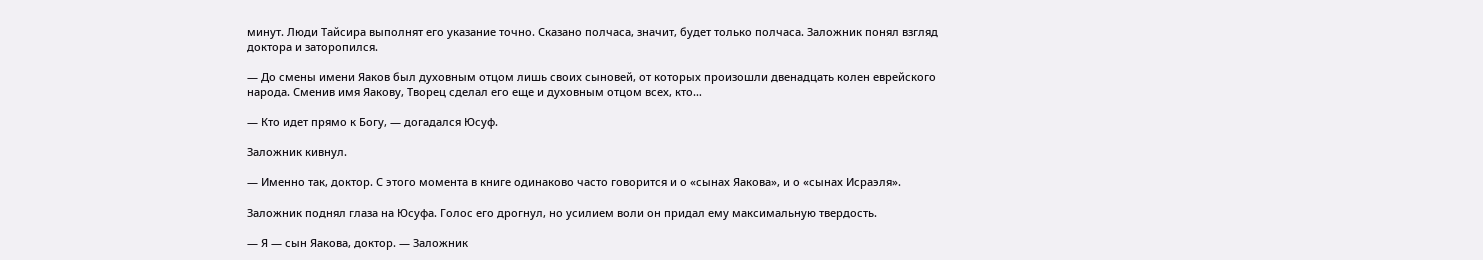минут. Люди Тайсира выполнят его указание точно. Сказано полчаса, значит, будет только полчаса. Заложник понял взгляд доктора и заторопился.

— До смены имени Яаков был духовным отцом лишь своих сыновей, от которых произошли двенадцать колен еврейского народа. Сменив имя Яакову, Творец сделал его еще и духовным отцом всех, кто…

— Кто идет прямо к Богу, — догадался Юсуф.

Заложник кивнул.

— Именно так, доктор. С этого момента в книге одинаково часто говорится и о «сынах Яакова», и о «сынах Исраэля».

Заложник поднял глаза на Юсуфа. Голос его дрогнул, но усилием воли он придал ему максимальную твердость.

— Я — сын Яакова, доктор. — Заложник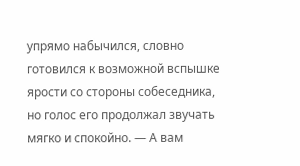упрямо набычился, словно готовился к возможной вспышке ярости со стороны собеседника, но голос его продолжал звучать мягко и спокойно. — А вам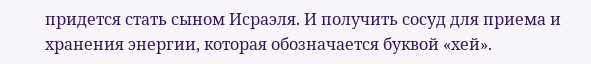придется стать сыном Исраэля. И получить сосуд для приема и хранения энергии, которая обозначается буквой «хей».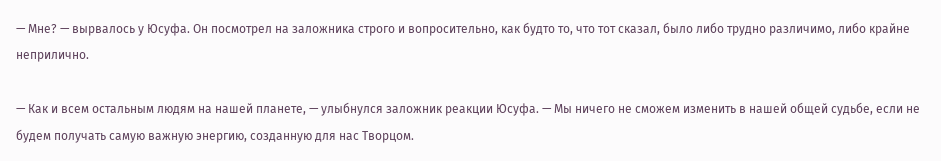— Мне? — вырвалось у Юсуфа. Он посмотрел на заложника строго и вопросительно, как будто то, что тот сказал, было либо трудно различимо, либо крайне неприлично.

— Как и всем остальным людям на нашей планете, — улыбнулся заложник реакции Юсуфа. — Мы ничего не сможем изменить в нашей общей судьбе, если не будем получать самую важную энергию, созданную для нас Творцом.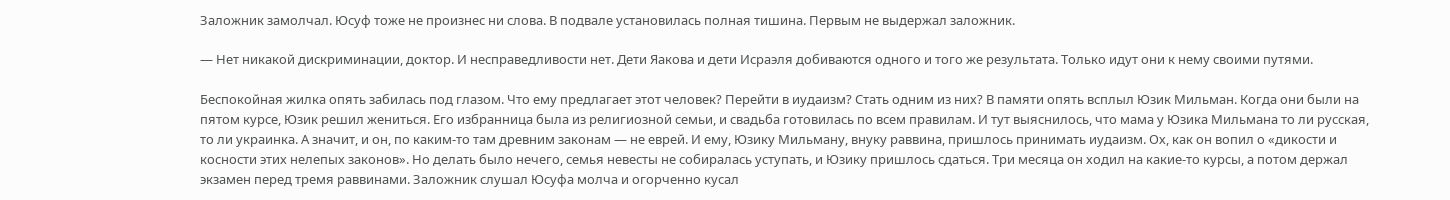Заложник замолчал. Юсуф тоже не произнес ни слова. В подвале установилась полная тишина. Первым не выдержал заложник.

— Нет никакой дискриминации, доктор. И несправедливости нет. Дети Яакова и дети Исраэля добиваются одного и того же результата. Только идут они к нему своими путями.

Беспокойная жилка опять забилась под глазом. Что ему предлагает этот человек? Перейти в иудаизм? Стать одним из них? В памяти опять всплыл Юзик Мильман. Когда они были на пятом курсе, Юзик решил жениться. Его избранница была из религиозной семьи, и свадьба готовилась по всем правилам. И тут выяснилось, что мама у Юзика Мильмана то ли русская, то ли украинка. А значит, и он, по каким-то там древним законам — не еврей. И ему, Юзику Мильману, внуку раввина, пришлось принимать иудаизм. Ох, как он вопил о «дикости и косности этих нелепых законов». Но делать было нечего, семья невесты не собиралась уступать, и Юзику пришлось сдаться. Три месяца он ходил на какие-то курсы, а потом держал экзамен перед тремя раввинами. Заложник слушал Юсуфа молча и огорченно кусал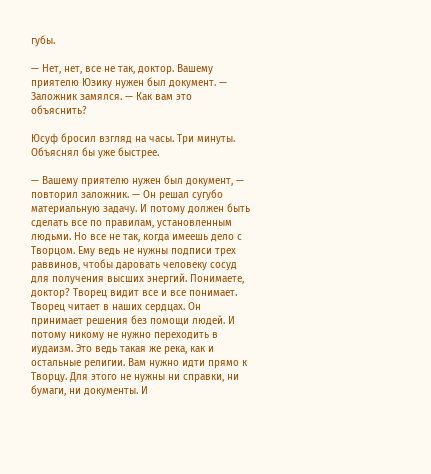губы.

— Нет, нет, все не так, доктор. Вашему приятелю Юзику нужен был документ. — Заложник замялся. — Как вам это объяснить?

Юсуф бросил взгляд на часы. Три минуты. Объяснял бы уже быстрее.

— Вашему приятелю нужен был документ, — повторил заложник. — Он решал сугубо материальную задачу. И потому должен быть сделать все по правилам, установленным людьми. Но все не так, когда имеешь дело с Творцом. Ему ведь не нужны подписи трех раввинов, чтобы даровать человеку сосуд для получения высших энергий. Понимаете, доктор? Творец видит все и все понимает. Творец читает в наших сердцах. Он принимает решения без помощи людей. И потому никому не нужно переходить в иудаизм. Это ведь такая же река, как и остальные религии. Вам нужно идти прямо к Творцу. Для этого не нужны ни справки, ни бумаги, ни документы. И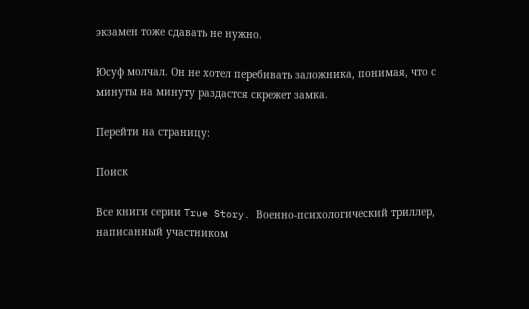экзамен тоже сдавать не нужно.

Юсуф молчал. Он не хотел перебивать заложника, понимая, что с минуты на минуту раздастся скрежет замка.

Перейти на страницу:

Поиск

Все книги серии True Story. Военно-психологический триллер, написанный участником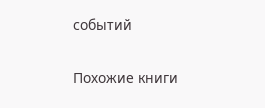событий

Похожие книги